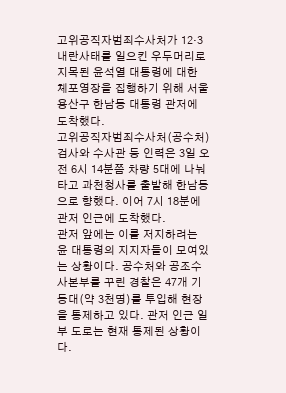고위공직자범죄수사처가 12·3 내란사태를 일으킨 우두머리로 지목된 윤석열 대통령에 대한 체포영장을 집행하기 위해 서울 용산구 한남동 대통령 관저에 도착했다.
고위공직자범죄수사처(공수처) 검사와 수사관 등 인력은 3일 오전 6시 14분쯤 차량 5대에 나눠 타고 과천청사를 출발해 한남동으로 향했다. 이어 7시 18분에 관저 인근에 도착했다.
관저 앞에는 이를 저지하려는 윤 대통령의 지지자들이 모여있는 상황이다. 공수처와 공조수사본부를 꾸린 경찰은 47개 기동대(약 3천명)를 투입해 현장을 통제하고 있다. 관저 인근 일부 도로는 현재 통제된 상황이다.